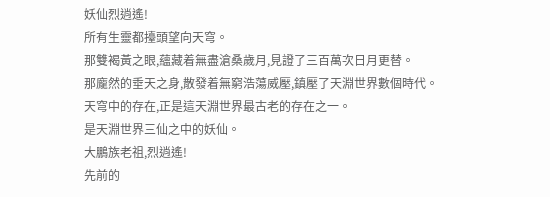妖仙烈逍遙!
所有生靈都擡頭望向天穹。
那雙褐黃之眼,蘊藏着無盡滄桑歲月,見證了三百萬次日月更替。
那龐然的垂天之身,散發着無窮浩蕩威壓,鎮壓了天淵世界數個時代。
天穹中的存在,正是這天淵世界最古老的存在之一。
是天淵世界三仙之中的妖仙。
大鵬族老祖,烈逍遙!
先前的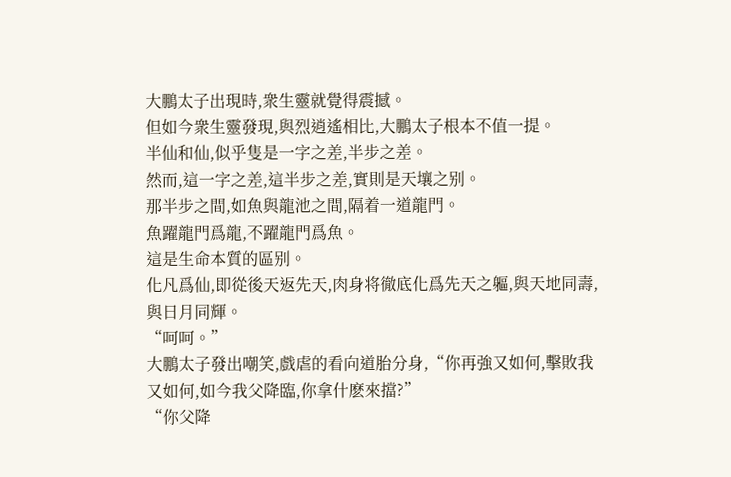大鵬太子出現時,衆生靈就覺得震撼。
但如今衆生靈發現,與烈逍遙相比,大鵬太子根本不值一提。
半仙和仙,似乎隻是一字之差,半步之差。
然而,這一字之差,這半步之差,實則是天壤之别。
那半步之間,如魚與龍池之間,隔着一道龍門。
魚躍龍門爲龍,不躍龍門爲魚。
這是生命本質的區别。
化凡爲仙,即從後天返先天,肉身将徹底化爲先天之軀,與天地同壽,與日月同輝。
“呵呵。”
大鵬太子發出嘲笑,戲虐的看向道胎分身,“你再強又如何,擊敗我又如何,如今我父降臨,你拿什麽來擋?”
“你父降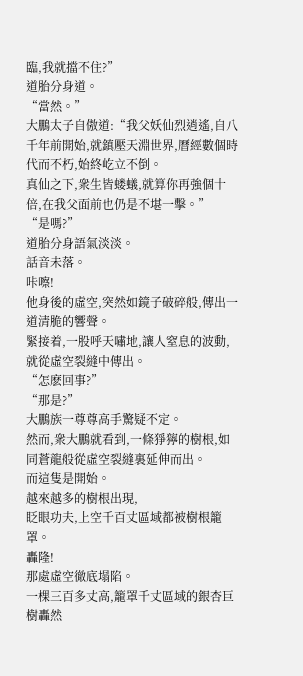臨,我就擋不住?”
道胎分身道。
“當然。”
大鵬太子自傲道:“我父妖仙烈逍遙,自八千年前開始,就鎮壓天淵世界,曆經數個時代而不朽,始終屹立不倒。
真仙之下,衆生皆蝼蟻,就算你再強個十倍,在我父面前也仍是不堪一擊。”
“是嗎?”
道胎分身語氣淡淡。
話音未落。
咔嚓!
他身後的虛空,突然如鏡子破碎般,傳出一道清脆的響聲。
緊接着,一股呼天嘯地,讓人窒息的波動,就從虛空裂縫中傳出。
“怎麽回事?”
“那是?”
大鵬族一尊尊高手驚疑不定。
然而,衆大鵬就看到,一條猙獰的樹根,如同蒼龍般從虛空裂縫裏延伸而出。
而這隻是開始。
越來越多的樹根出現,
眨眼功夫,上空千百丈區域都被樹根籠罩。
轟隆!
那處虛空徹底塌陷。
一棵三百多丈高,籠罩千丈區域的銀杏巨樹轟然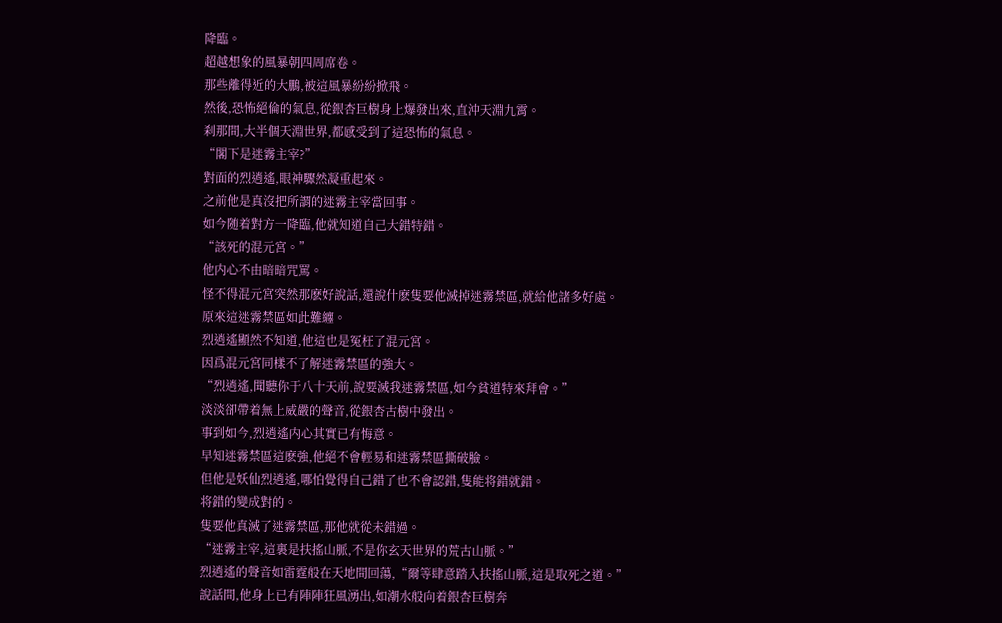降臨。
超越想象的風暴朝四周席卷。
那些離得近的大鵬,被這風暴紛紛掀飛。
然後,恐怖絕倫的氣息,從銀杏巨樹身上爆發出來,直沖天淵九霄。
刹那間,大半個天淵世界,都感受到了這恐怖的氣息。
“閣下是迷霧主宰?”
對面的烈逍遙,眼神驟然凝重起來。
之前他是真沒把所謂的迷霧主宰當回事。
如今随着對方一降臨,他就知道自己大錯特錯。
“該死的混元宮。”
他内心不由暗暗咒罵。
怪不得混元宮突然那麽好說話,還說什麽隻要他滅掉迷霧禁區,就給他諸多好處。
原來這迷霧禁區如此難纏。
烈逍遙顯然不知道,他這也是冤枉了混元宮。
因爲混元宮同樣不了解迷霧禁區的強大。
“烈逍遙,聞聽你于八十天前,說要滅我迷霧禁區,如今貧道特來拜會。”
淡淡卻帶着無上威嚴的聲音,從銀杏古樹中發出。
事到如今,烈逍遙内心其實已有悔意。
早知迷霧禁區這麽強,他絕不會輕易和迷霧禁區撕破臉。
但他是妖仙烈逍遙,哪怕覺得自己錯了也不會認錯,隻能将錯就錯。
将錯的變成對的。
隻要他真滅了迷霧禁區,那他就從未錯過。
“迷霧主宰,這裏是扶搖山脈,不是你玄天世界的荒古山脈。”
烈逍遙的聲音如雷霆般在天地間回蕩,“爾等肆意踏入扶搖山脈,這是取死之道。”
說話間,他身上已有陣陣狂風湧出,如潮水般向着銀杏巨樹奔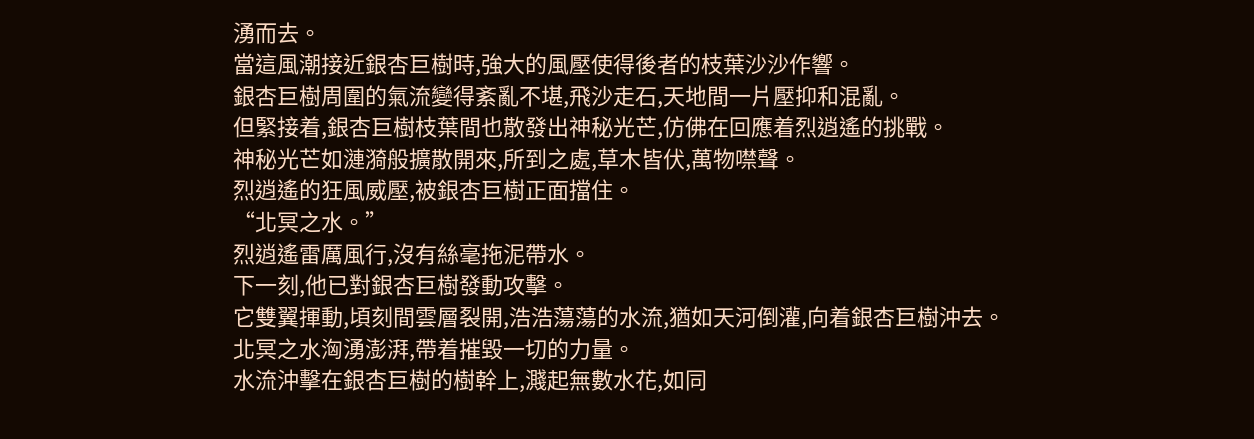湧而去。
當這風潮接近銀杏巨樹時,強大的風壓使得後者的枝葉沙沙作響。
銀杏巨樹周圍的氣流變得紊亂不堪,飛沙走石,天地間一片壓抑和混亂。
但緊接着,銀杏巨樹枝葉間也散發出神秘光芒,仿佛在回應着烈逍遙的挑戰。
神秘光芒如漣漪般擴散開來,所到之處,草木皆伏,萬物噤聲。
烈逍遙的狂風威壓,被銀杏巨樹正面擋住。
“北冥之水。”
烈逍遙雷厲風行,沒有絲毫拖泥帶水。
下一刻,他已對銀杏巨樹發動攻擊。
它雙翼揮動,頃刻間雲層裂開,浩浩蕩蕩的水流,猶如天河倒灌,向着銀杏巨樹沖去。
北冥之水洶湧澎湃,帶着摧毀一切的力量。
水流沖擊在銀杏巨樹的樹幹上,濺起無數水花,如同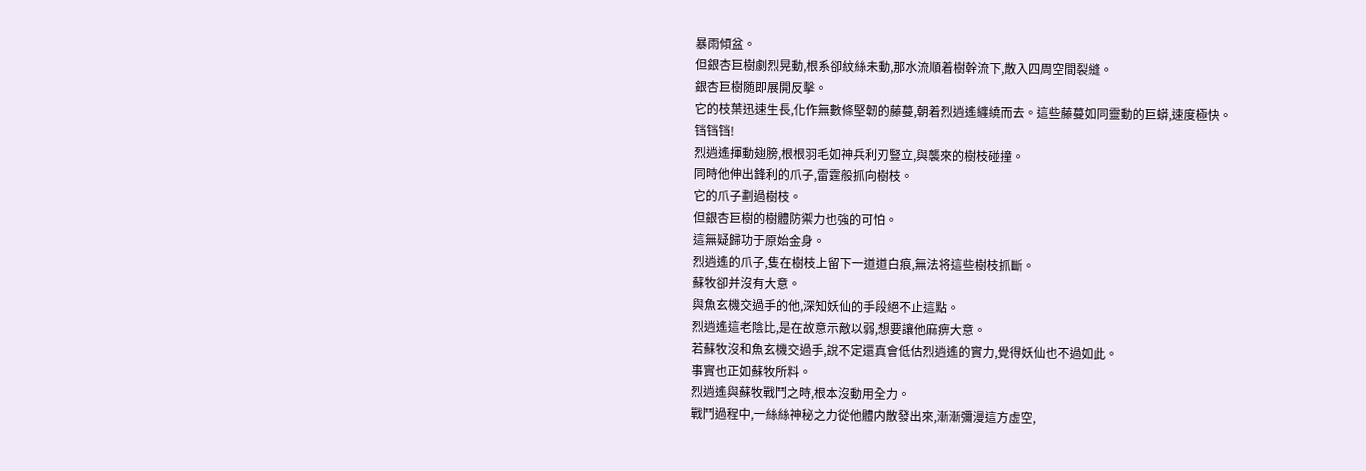暴雨傾盆。
但銀杏巨樹劇烈晃動,根系卻紋絲未動,那水流順着樹幹流下,散入四周空間裂縫。
銀杏巨樹随即展開反擊。
它的枝葉迅速生長,化作無數條堅韌的藤蔓,朝着烈逍遙纏繞而去。這些藤蔓如同靈動的巨蟒,速度極快。
铛铛铛!
烈逍遙揮動翅膀,根根羽毛如神兵利刃豎立,與襲來的樹枝碰撞。
同時他伸出鋒利的爪子,雷霆般抓向樹枝。
它的爪子劃過樹枝。
但銀杏巨樹的樹體防禦力也強的可怕。
這無疑歸功于原始金身。
烈逍遙的爪子,隻在樹枝上留下一道道白痕,無法将這些樹枝抓斷。
蘇牧卻并沒有大意。
與魚玄機交過手的他,深知妖仙的手段絕不止這點。
烈逍遙這老陰比,是在故意示敵以弱,想要讓他麻痹大意。
若蘇牧沒和魚玄機交過手,說不定還真會低估烈逍遙的實力,覺得妖仙也不過如此。
事實也正如蘇牧所料。
烈逍遙與蘇牧戰鬥之時,根本沒動用全力。
戰鬥過程中,一絲絲神秘之力從他體内散發出來,漸漸彌漫這方虛空,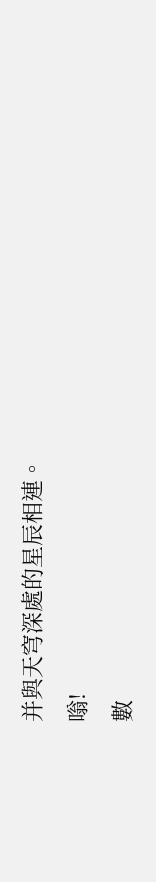并與天穹深處的星辰相連。
嗡!
數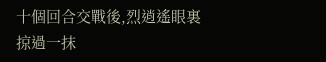十個回合交戰後,烈逍遙眼裏掠過一抹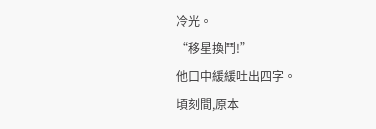冷光。
“移星換鬥!”
他口中緩緩吐出四字。
頃刻間,原本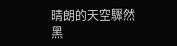晴朗的天空驟然黑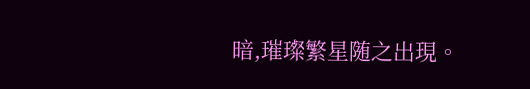暗,璀璨繁星随之出現。